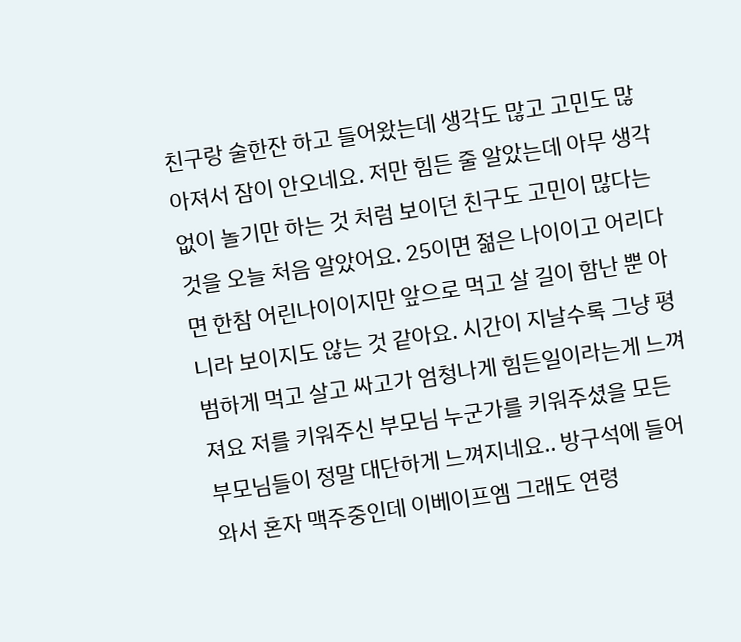친구랑 술한잔 하고 들어왔는데 생각도 많고 고민도 많아져서 잠이 안오네요. 저만 힘든 줄 알았는데 아무 생각없이 놀기만 하는 것 처럼 보이던 친구도 고민이 많다는 것을 오늘 처음 알았어요. 25이면 젊은 나이이고 어리다면 한참 어린나이이지만 앞으로 먹고 살 길이 함난 뿐 아니라 보이지도 않는 것 같아요. 시간이 지날수록 그냥 평범하게 먹고 살고 싸고가 엄청나게 힘든일이라는게 느껴져요 저를 키워주신 부모님 누군가를 키워주셨을 모든 부모님들이 정말 대단하게 느껴지네요.. 방구석에 들어와서 혼자 맥주중인데 이베이프엠 그래도 연령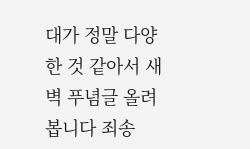대가 정말 다양한 것 같아서 새벽 푸념글 올려봅니다 죄송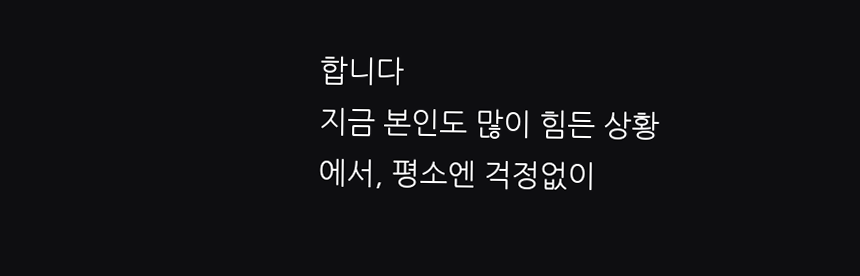합니다
지금 본인도 많이 힘든 상황에서, 평소엔 걱정없이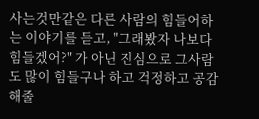사는것만같은 다른 사람의 힘들어하는 이야기를 듣고, "그래봤자 나보다 힘들겠어?" 가 아닌 진심으로 그사람도 많이 힘들구나 하고 걱정하고 공감해줄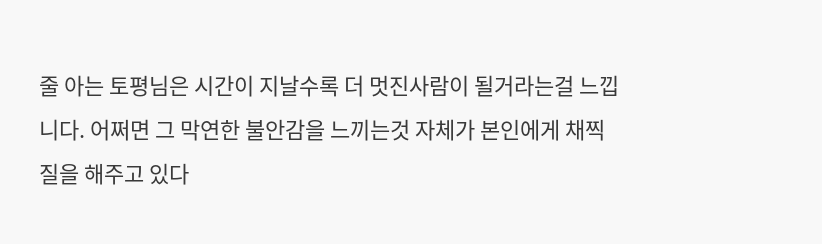줄 아는 토평님은 시간이 지날수록 더 멋진사람이 될거라는걸 느낍니다. 어쩌면 그 막연한 불안감을 느끼는것 자체가 본인에게 채찍질을 해주고 있다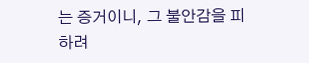는 증거이니, 그 불안감을 피하려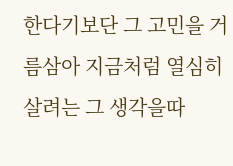한다기보단 그 고민을 거름삼아 지금처럼 열심히 살려는 그 생각을따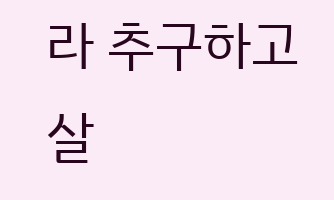라 추구하고 살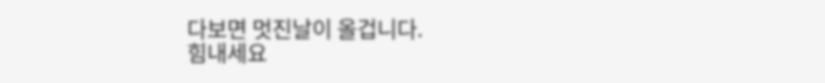다보면 멋진날이 올겁니다.
힘내세요